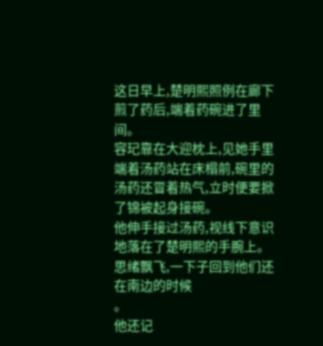这日早上,楚明熙照例在廊下煎了药后,端着药碗进了里间。
容玘靠在大迎枕上,见她手里端着汤药站在床榻前,碗里的汤药还冒着热气,立时便要掀了锦被起身接碗。
他伸手接过汤药,视线下意识地落在了楚明熙的手腕上。
思绪飘飞,一下子回到他们还在南边的时候
。
他还记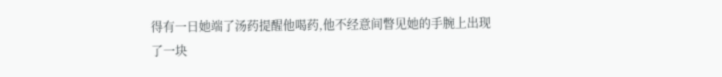得有一日她端了汤药提醒他喝药,他不经意间瞥见她的手腕上出现了一块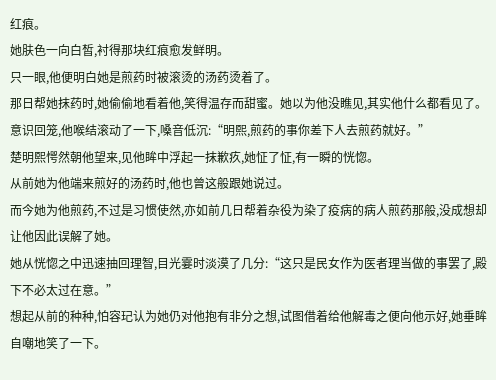红痕。
她肤色一向白皙,衬得那块红痕愈发鲜明。
只一眼,他便明白她是煎药时被滚烫的汤药烫着了。
那日帮她抹药时,她偷偷地看着他,笑得温存而甜蜜。她以为他没瞧见,其实他什么都看见了。
意识回笼,他喉结滚动了一下,嗓音低沉:“明熙,煎药的事你差下人去煎药就好。”
楚明熙愕然朝他望来,见他眸中浮起一抹歉疚,她怔了怔,有一瞬的恍惚。
从前她为他端来煎好的汤药时,他也曾这般跟她说过。
而今她为他煎药,不过是习惯使然,亦如前几日帮着杂役为染了疫病的病人煎药那般,没成想却让他因此误解了她。
她从恍惚之中迅速抽回理智,目光霎时淡漠了几分:“这只是民女作为医者理当做的事罢了,殿下不必太过在意。”
想起从前的种种,怕容玘认为她仍对他抱有非分之想,试图借着给他解毒之便向他示好,她垂眸自嘲地笑了一下。